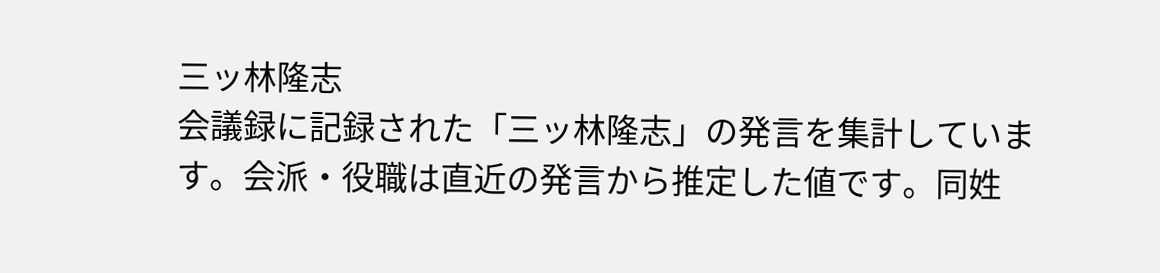三ッ林隆志
会議録に記録された「三ッ林隆志」の発言を集計しています。会派・役職は直近の発言から推定した値です。同姓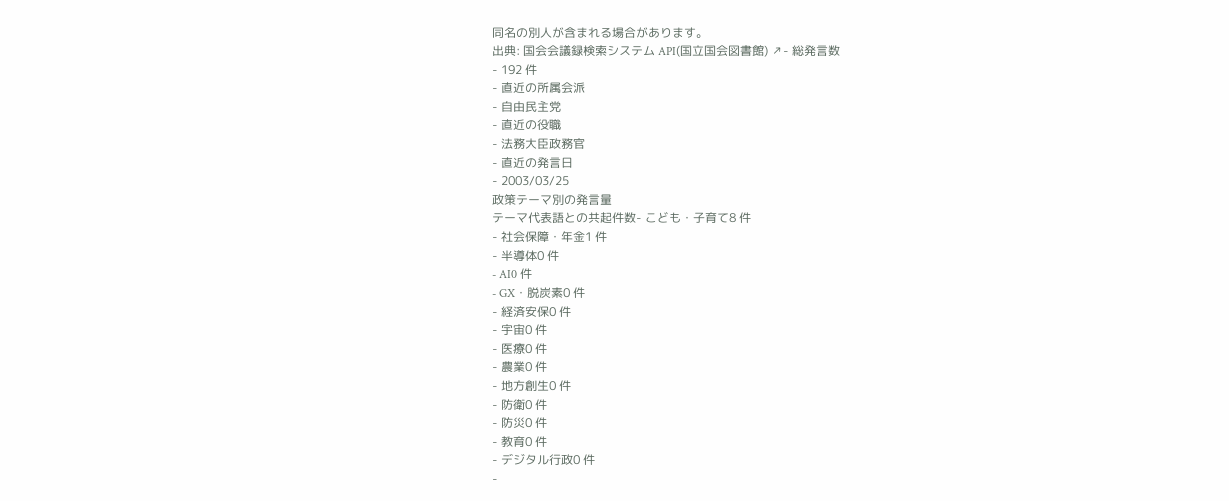同名の別人が含まれる場合があります。
出典: 国会会議録検索システム API(国立国会図書館) ↗- 総発言数
- 192 件
- 直近の所属会派
- 自由民主党
- 直近の役職
- 法務大臣政務官
- 直近の発言日
- 2003/03/25
政策テーマ別の発言量
テーマ代表語との共起件数- こども・子育て8 件
- 社会保障・年金1 件
- 半導体0 件
- AI0 件
- GX・脱炭素0 件
- 経済安保0 件
- 宇宙0 件
- 医療0 件
- 農業0 件
- 地方創生0 件
- 防衛0 件
- 防災0 件
- 教育0 件
- デジタル行政0 件
-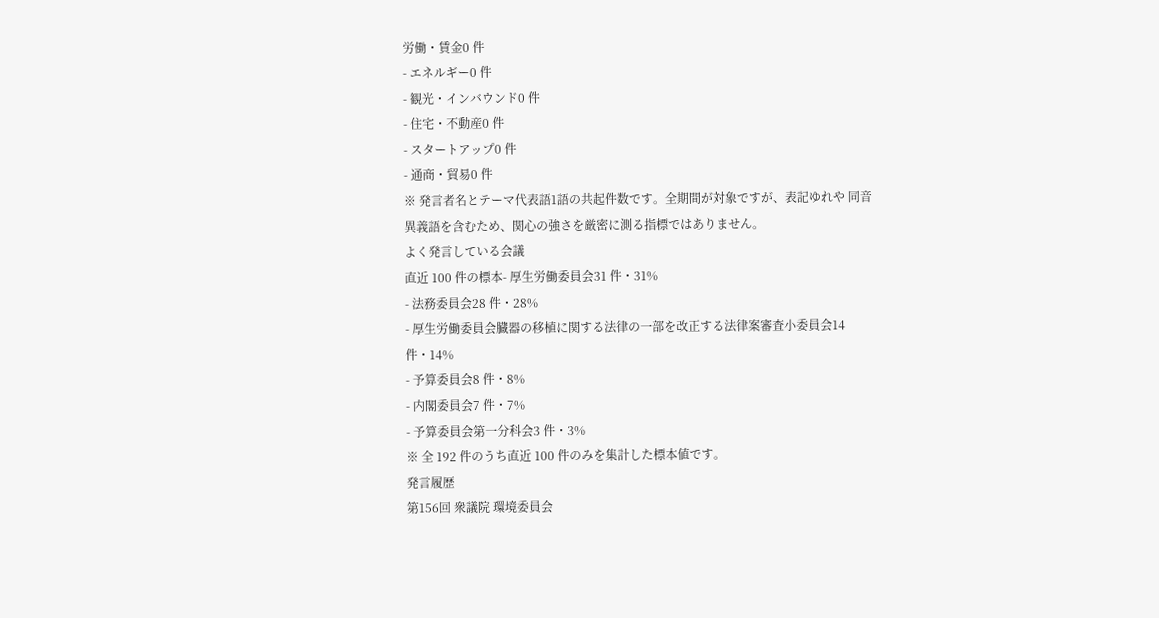労働・賃金0 件
- エネルギー0 件
- 観光・インバウンド0 件
- 住宅・不動産0 件
- スタートアップ0 件
- 通商・貿易0 件
※ 発言者名とテーマ代表語1語の共起件数です。全期間が対象ですが、表記ゆれや 同音異義語を含むため、関心の強さを厳密に測る指標ではありません。
よく発言している会議
直近 100 件の標本- 厚生労働委員会31 件・31%
- 法務委員会28 件・28%
- 厚生労働委員会臓器の移植に関する法律の一部を改正する法律案審査小委員会14 件・14%
- 予算委員会8 件・8%
- 内閣委員会7 件・7%
- 予算委員会第一分科会3 件・3%
※ 全 192 件のうち直近 100 件のみを集計した標本値です。
発言履歴
第156回 衆議院 環境委員会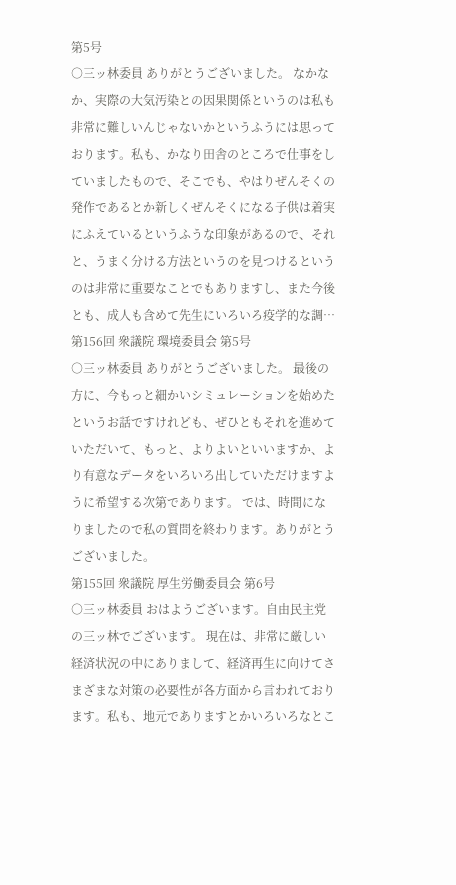第5号
○三ッ林委員 ありがとうございました。 なかなか、実際の大気汚染との因果関係というのは私も非常に難しいんじゃないかというふうには思っております。私も、かなり田舎のところで仕事をしていましたもので、そこでも、やはりぜんそくの発作であるとか新しくぜんそくになる子供は着実にふえているというふうな印象があるので、それと、うまく分ける方法というのを見つけるというのは非常に重要なことでもありますし、また今後とも、成人も含めて先生にいろいろ疫学的な調…
第156回 衆議院 環境委員会 第5号
○三ッ林委員 ありがとうございました。 最後の方に、今もっと細かいシミュレーションを始めたというお話ですけれども、ぜひともそれを進めていただいて、もっと、よりよいといいますか、より有意なデータをいろいろ出していただけますように希望する次第であります。 では、時間になりましたので私の質問を終わります。ありがとうございました。
第155回 衆議院 厚生労働委員会 第6号
○三ッ林委員 おはようございます。自由民主党の三ッ林でございます。 現在は、非常に厳しい経済状況の中にありまして、経済再生に向けてさまざまな対策の必要性が各方面から言われております。私も、地元でありますとかいろいろなとこ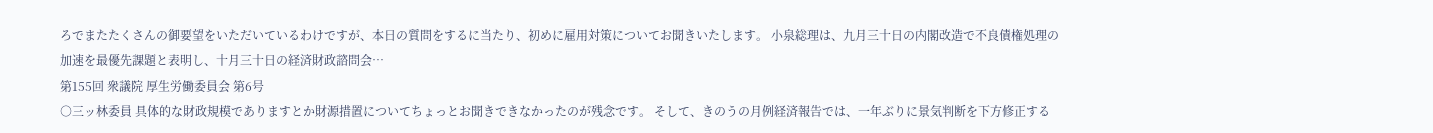ろでまたたくさんの御要望をいただいているわけですが、本日の質問をするに当たり、初めに雇用対策についてお聞きいたします。 小泉総理は、九月三十日の内閣改造で不良債権処理の加速を最優先課題と表明し、十月三十日の経済財政諮問会…
第155回 衆議院 厚生労働委員会 第6号
○三ッ林委員 具体的な財政規模でありますとか財源措置についてちょっとお聞きできなかったのが残念です。 そして、きのうの月例経済報告では、一年ぶりに景気判断を下方修正する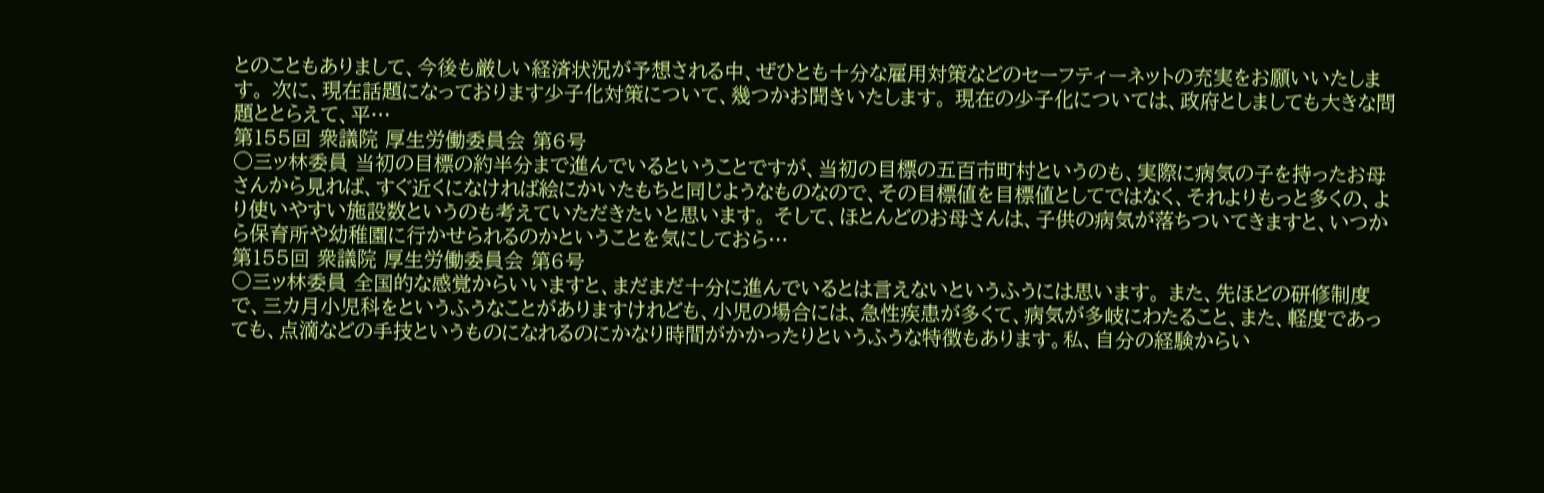とのこともありまして、今後も厳しい経済状況が予想される中、ぜひとも十分な雇用対策などのセーフティーネットの充実をお願いいたします。 次に、現在話題になっております少子化対策について、幾つかお聞きいたします。 現在の少子化については、政府としましても大きな問題ととらえて、平…
第155回 衆議院 厚生労働委員会 第6号
○三ッ林委員 当初の目標の約半分まで進んでいるということですが、当初の目標の五百市町村というのも、実際に病気の子を持ったお母さんから見れば、すぐ近くになければ絵にかいたもちと同じようなものなので、その目標値を目標値としてではなく、それよりもっと多くの、より使いやすい施設数というのも考えていただきたいと思います。 そして、ほとんどのお母さんは、子供の病気が落ちついてきますと、いつから保育所や幼稚園に行かせられるのかということを気にしておら…
第155回 衆議院 厚生労働委員会 第6号
○三ッ林委員 全国的な感覚からいいますと、まだまだ十分に進んでいるとは言えないというふうには思います。 また、先ほどの研修制度で、三カ月小児科をというふうなことがありますけれども、小児の場合には、急性疾患が多くて、病気が多岐にわたること、また、軽度であっても、点滴などの手技というものになれるのにかなり時間がかかったりというふうな特徴もあります。私、自分の経験からい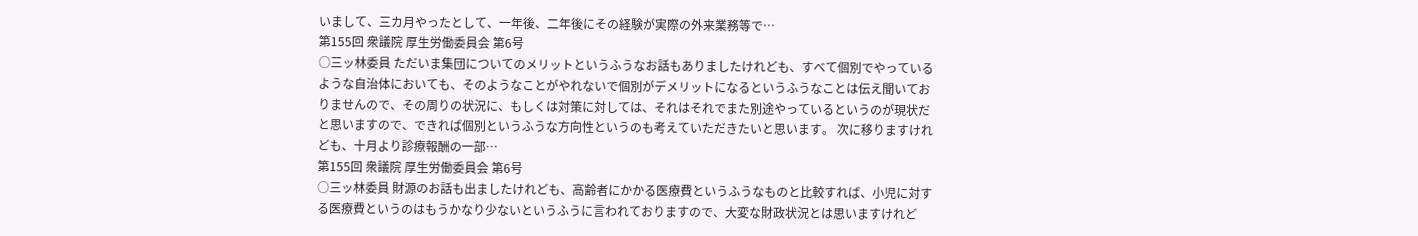いまして、三カ月やったとして、一年後、二年後にその経験が実際の外来業務等で…
第155回 衆議院 厚生労働委員会 第6号
○三ッ林委員 ただいま集団についてのメリットというふうなお話もありましたけれども、すべて個別でやっているような自治体においても、そのようなことがやれないで個別がデメリットになるというふうなことは伝え聞いておりませんので、その周りの状況に、もしくは対策に対しては、それはそれでまた別途やっているというのが現状だと思いますので、できれば個別というふうな方向性というのも考えていただきたいと思います。 次に移りますけれども、十月より診療報酬の一部…
第155回 衆議院 厚生労働委員会 第6号
○三ッ林委員 財源のお話も出ましたけれども、高齢者にかかる医療費というふうなものと比較すれば、小児に対する医療費というのはもうかなり少ないというふうに言われておりますので、大変な財政状況とは思いますけれど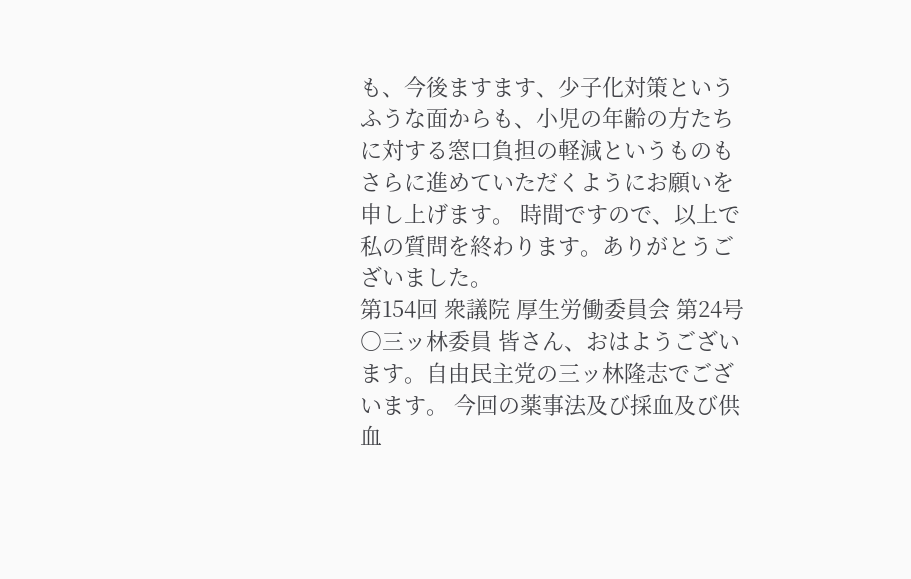も、今後ますます、少子化対策というふうな面からも、小児の年齢の方たちに対する窓口負担の軽減というものもさらに進めていただくようにお願いを申し上げます。 時間ですので、以上で私の質問を終わります。ありがとうございました。
第154回 衆議院 厚生労働委員会 第24号
○三ッ林委員 皆さん、おはようございます。自由民主党の三ッ林隆志でございます。 今回の薬事法及び採血及び供血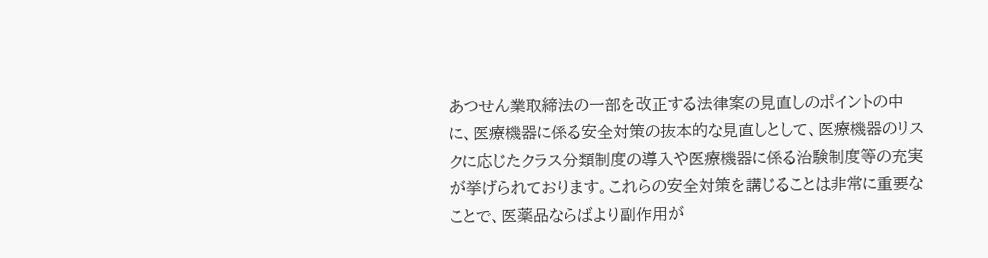あつせん業取締法の一部を改正する法律案の見直しのポイントの中に、医療機器に係る安全対策の抜本的な見直しとして、医療機器のリスクに応じたクラス分類制度の導入や医療機器に係る治験制度等の充実が挙げられております。これらの安全対策を講じることは非常に重要なことで、医薬品ならばより副作用が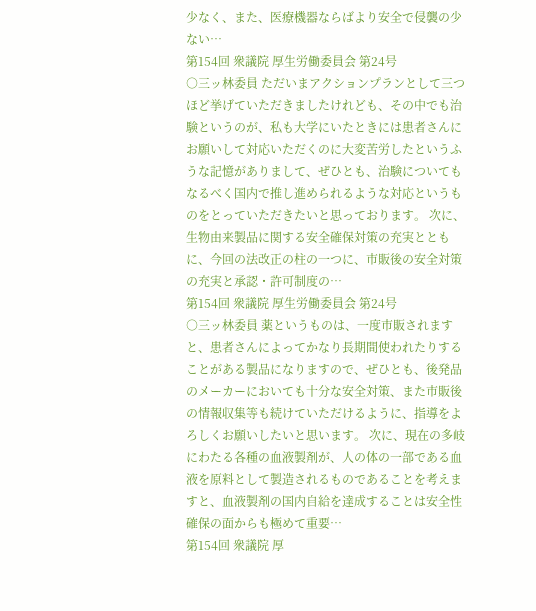少なく、また、医療機器ならばより安全で侵襲の少ない…
第154回 衆議院 厚生労働委員会 第24号
○三ッ林委員 ただいまアクションプランとして三つほど挙げていただきましたけれども、その中でも治験というのが、私も大学にいたときには患者さんにお願いして対応いただくのに大変苦労したというふうな記憶がありまして、ぜひとも、治験についてもなるべく国内で推し進められるような対応というものをとっていただきたいと思っております。 次に、生物由来製品に関する安全確保対策の充実とともに、今回の法改正の柱の一つに、市販後の安全対策の充実と承認・許可制度の…
第154回 衆議院 厚生労働委員会 第24号
○三ッ林委員 薬というものは、一度市販されますと、患者さんによってかなり長期間使われたりすることがある製品になりますので、ぜひとも、後発品のメーカーにおいても十分な安全対策、また市販後の情報収集等も続けていただけるように、指導をよろしくお願いしたいと思います。 次に、現在の多岐にわたる各種の血液製剤が、人の体の一部である血液を原料として製造されるものであることを考えますと、血液製剤の国内自給を達成することは安全性確保の面からも極めて重要…
第154回 衆議院 厚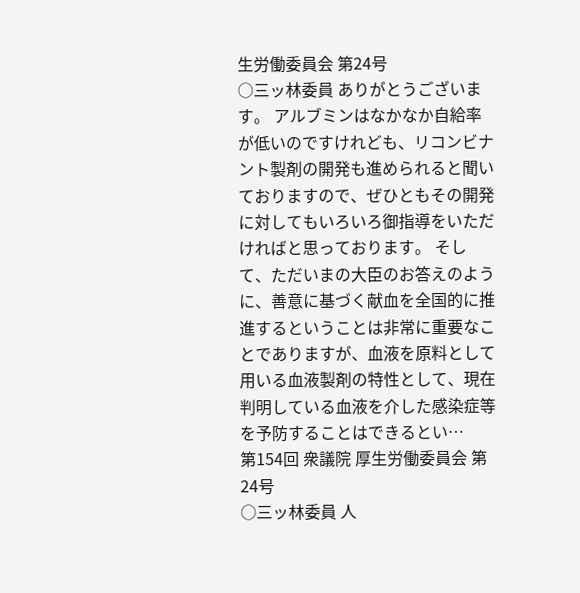生労働委員会 第24号
○三ッ林委員 ありがとうございます。 アルブミンはなかなか自給率が低いのですけれども、リコンビナント製剤の開発も進められると聞いておりますので、ぜひともその開発に対してもいろいろ御指導をいただければと思っております。 そして、ただいまの大臣のお答えのように、善意に基づく献血を全国的に推進するということは非常に重要なことでありますが、血液を原料として用いる血液製剤の特性として、現在判明している血液を介した感染症等を予防することはできるとい…
第154回 衆議院 厚生労働委員会 第24号
○三ッ林委員 人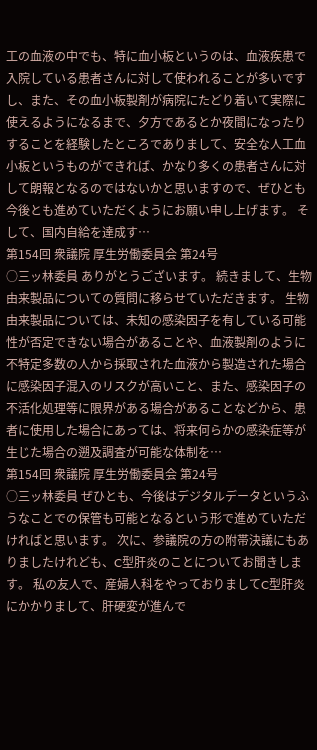工の血液の中でも、特に血小板というのは、血液疾患で入院している患者さんに対して使われることが多いですし、また、その血小板製剤が病院にたどり着いて実際に使えるようになるまで、夕方であるとか夜間になったりすることを経験したところでありまして、安全な人工血小板というものができれば、かなり多くの患者さんに対して朗報となるのではないかと思いますので、ぜひとも今後とも進めていただくようにお願い申し上げます。 そして、国内自給を達成す…
第154回 衆議院 厚生労働委員会 第24号
○三ッ林委員 ありがとうございます。 続きまして、生物由来製品についての質問に移らせていただきます。 生物由来製品については、未知の感染因子を有している可能性が否定できない場合があることや、血液製剤のように不特定多数の人から採取された血液から製造された場合に感染因子混入のリスクが高いこと、また、感染因子の不活化処理等に限界がある場合があることなどから、患者に使用した場合にあっては、将来何らかの感染症等が生じた場合の遡及調査が可能な体制を…
第154回 衆議院 厚生労働委員会 第24号
○三ッ林委員 ぜひとも、今後はデジタルデータというふうなことでの保管も可能となるという形で進めていただければと思います。 次に、参議院の方の附帯決議にもありましたけれども、C型肝炎のことについてお聞きします。 私の友人で、産婦人科をやっておりましてC型肝炎にかかりまして、肝硬変が進んで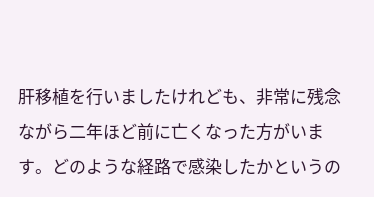肝移植を行いましたけれども、非常に残念ながら二年ほど前に亡くなった方がいます。どのような経路で感染したかというの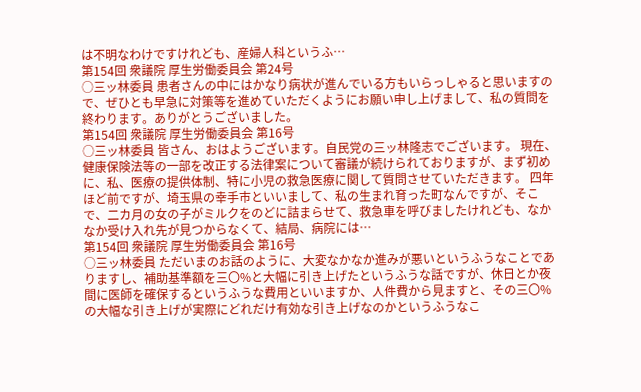は不明なわけですけれども、産婦人科というふ…
第154回 衆議院 厚生労働委員会 第24号
○三ッ林委員 患者さんの中にはかなり病状が進んでいる方もいらっしゃると思いますので、ぜひとも早急に対策等を進めていただくようにお願い申し上げまして、私の質問を終わります。ありがとうございました。
第154回 衆議院 厚生労働委員会 第16号
○三ッ林委員 皆さん、おはようございます。自民党の三ッ林隆志でございます。 現在、健康保険法等の一部を改正する法律案について審議が続けられておりますが、まず初めに、私、医療の提供体制、特に小児の救急医療に関して質問させていただきます。 四年ほど前ですが、埼玉県の幸手市といいまして、私の生まれ育った町なんですが、そこで、二カ月の女の子がミルクをのどに詰まらせて、救急車を呼びましたけれども、なかなか受け入れ先が見つからなくて、結局、病院には…
第154回 衆議院 厚生労働委員会 第16号
○三ッ林委員 ただいまのお話のように、大変なかなか進みが悪いというふうなことでありますし、補助基準額を三〇%と大幅に引き上げたというふうな話ですが、休日とか夜間に医師を確保するというふうな費用といいますか、人件費から見ますと、その三〇%の大幅な引き上げが実際にどれだけ有効な引き上げなのかというふうなこ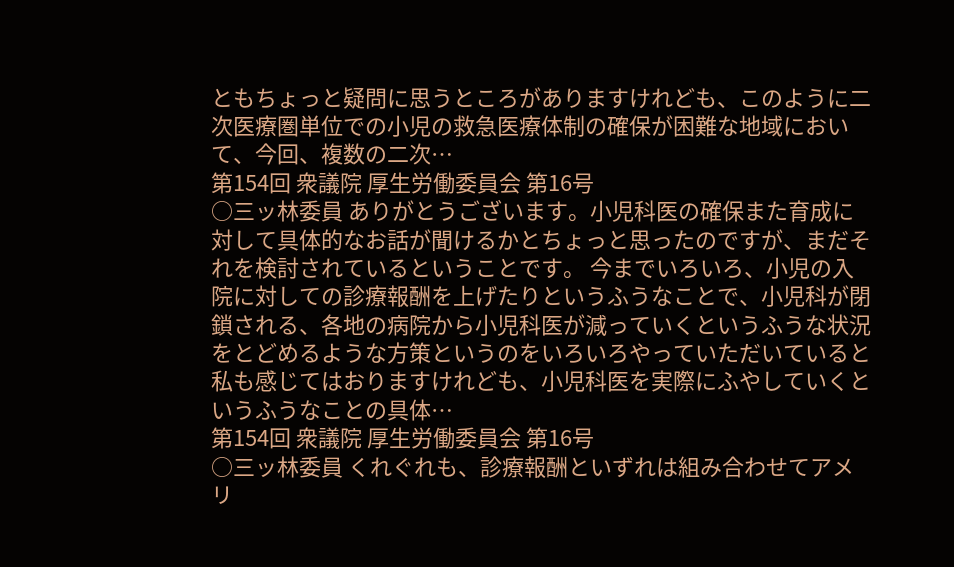ともちょっと疑問に思うところがありますけれども、このように二次医療圏単位での小児の救急医療体制の確保が困難な地域において、今回、複数の二次…
第154回 衆議院 厚生労働委員会 第16号
○三ッ林委員 ありがとうございます。小児科医の確保また育成に対して具体的なお話が聞けるかとちょっと思ったのですが、まだそれを検討されているということです。 今までいろいろ、小児の入院に対しての診療報酬を上げたりというふうなことで、小児科が閉鎖される、各地の病院から小児科医が減っていくというふうな状況をとどめるような方策というのをいろいろやっていただいていると私も感じてはおりますけれども、小児科医を実際にふやしていくというふうなことの具体…
第154回 衆議院 厚生労働委員会 第16号
○三ッ林委員 くれぐれも、診療報酬といずれは組み合わせてアメリ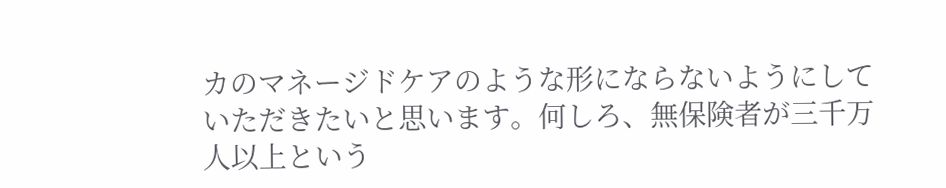カのマネージドケアのような形にならないようにしていただきたいと思います。何しろ、無保険者が三千万人以上という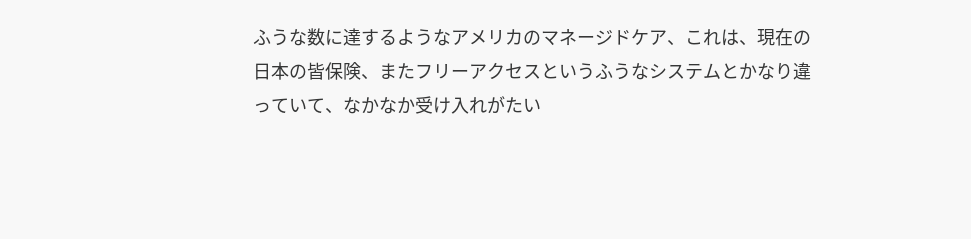ふうな数に達するようなアメリカのマネージドケア、これは、現在の日本の皆保険、またフリーアクセスというふうなシステムとかなり違っていて、なかなか受け入れがたい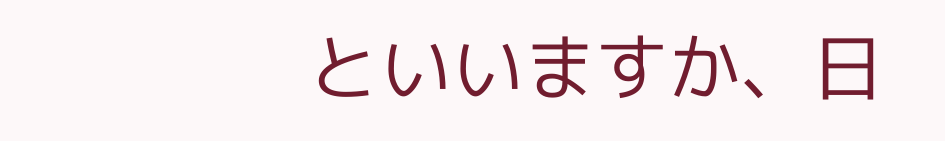といいますか、日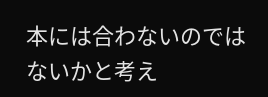本には合わないのではないかと考え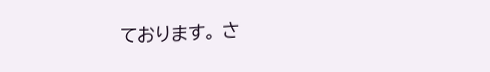ております。 さ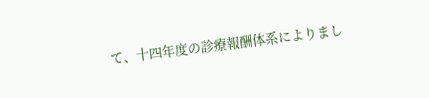て、十四年度の診療報酬体系によりまし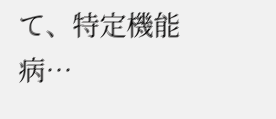て、特定機能病…